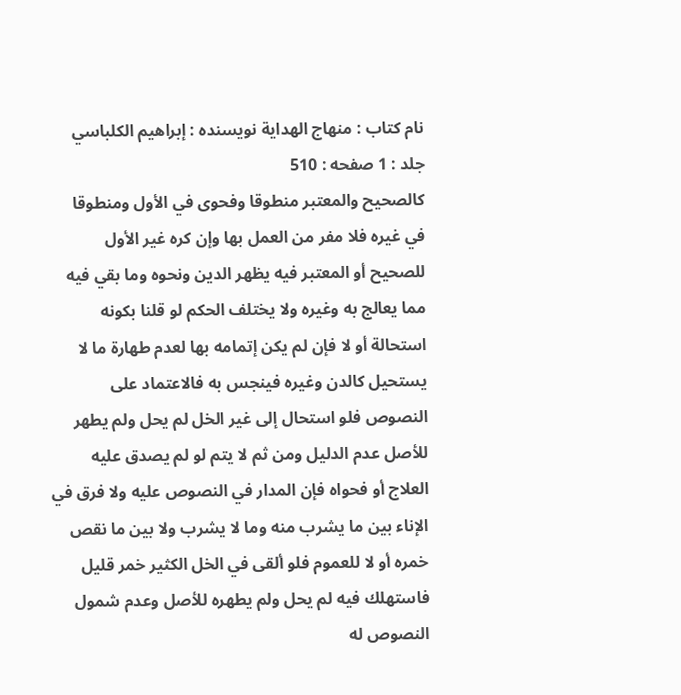نام کتاب : منهاج الهداية نویسنده : إبراهيم الكلباسي جلد : 1 صفحه : 510
كالصحيح والمعتبر منطوقا وفحوى في الأول ومنطوقا في غيره فلا مفر من العمل بها وإن كره غير الأول للصحيح أو المعتبر فيه يظهر الدين ونحوه وما بقي فيه مما يعالج به وغيره ولا يختلف الحكم لو قلنا بكونه استحالة أو لا فإن لم يكن إتمامه بها لعدم طهارة ما لا يستحيل كالدن وغيره فينجس به فالاعتماد على النصوص فلو استحال إلى غير الخل لم يحل ولم يطهر للأصل عدم الدليل ومن ثم لا يتم لو لم يصدق عليه العلاج أو فحواه فإن المدار في النصوص عليه ولا فرق في الإناء بين ما يشرب منه وما لا يشرب ولا بين ما نقص خمره أو لا للعموم فلو ألقى في الخل الكثير خمر قليل فاستهلك فيه لم يحل ولم يطهره للأصل وعدم شمول النصوص له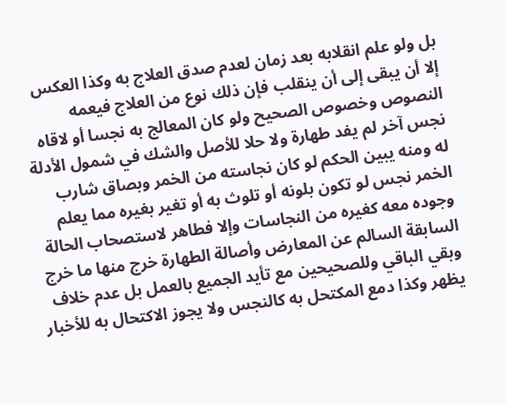بل ولو علم انقلابه بعد زمان لعدم صدق العلاج به وكذا العكس إلا أن يبقى إلى أن ينقلب فإن ذلك نوع من العلاج فيعمه النصوص وخصوص الصحيح ولو كان المعالج به نجسا أو لاقاه نجس آخر لم يفد طهارة ولا حلا للأصل والشك في شمول الأدلة له ومنه يبين الحكم لو كان نجاسته من الخمر وبصاق شارب الخمر نجس لو تكون بلونه أو تلوث به أو تغير بغيره مما يعلم وجوده معه كغيره من النجاسات وإلا فطاهر لاستصحاب الحالة السابقة السالم عن المعارض وأصالة الطهارة خرج منها ما خرج وبقي الباقي وللصحيحين مع تأيد الجميع بالعمل بل عدم خلاف يظهر وكذا دمع المكتحل به كالنجس ولا يجوز الاكتحال به للأخبار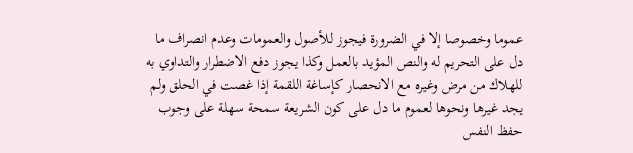عموما وخصوصا إلا في الضرورة فيجوز للأصول والعمومات وعدم انصراف ما دل على التحريم له والنص المؤيد بالعمل وكذا يجوز دفع الاضطرار والتداوي به للهلاك من مرض وغيره مع الانحصار كإساغة اللقمة إذا غصت في الحلق ولم يجد غيرها ونحوها لعموم ما دل على كون الشريعة سمحة سهلة على وجوب حفظ النفس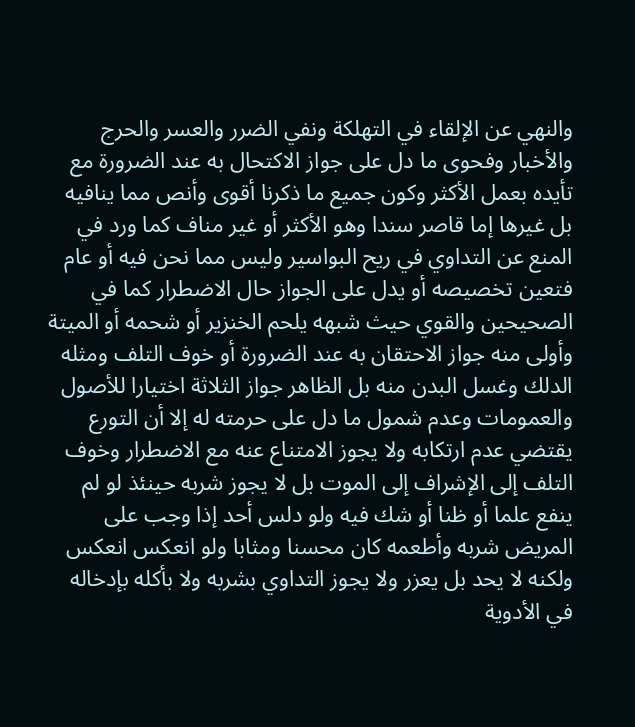والنهي عن الإلقاء في التهلكة ونفي الضرر والعسر والحرج والأخبار وفحوى ما دل على جواز الاكتحال به عند الضرورة مع تأيده بعمل الأكثر وكون جميع ما ذكرنا أقوى وأنص مما ينافيه بل غيرها إما قاصر سندا وهو الأكثر أو غير مناف كما ورد في المنع عن التداوي في ريح البواسير وليس مما نحن فيه أو عام فتعين تخصيصه أو يدل على الجواز حال الاضطرار كما في الصحيحين والقوي حيث شبهه يلحم الخنزير أو شحمه أو الميتة وأولى منه جواز الاحتقان به عند الضرورة أو خوف التلف ومثله الدلك وغسل البدن منه بل الظاهر جواز الثلاثة اختيارا للأصول والعمومات وعدم شمول ما دل على حرمته له إلا أن التورع يقتضي عدم ارتكابه ولا يجوز الامتناع عنه مع الاضطرار وخوف التلف إلى الإشراف إلى الموت بل لا يجوز شربه حينئذ لو لم ينفع علما أو ظنا أو شك فيه ولو دلس أحد إذا وجب على المريض شربه وأطعمه كان محسنا ومثابا ولو انعكس انعكس ولكنه لا يحد بل يعزر ولا يجوز التداوي بشربه ولا بأكله بإدخاله في الأدوية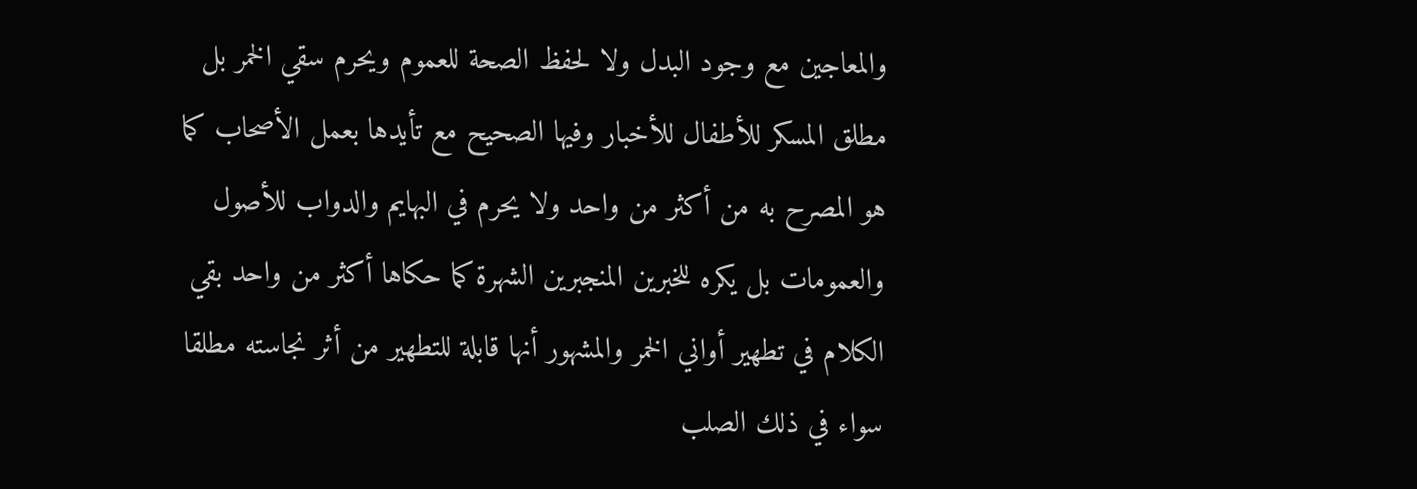والمعاجين مع وجود البدل ولا لحفظ الصحة للعموم ويحرم سقي الخمر بل مطلق المسكر للأطفال للأخبار وفيها الصحيح مع تأيدها بعمل الأصحاب كما هو المصرح به من أكثر من واحد ولا يحرم في البهايم والدواب للأصول والعمومات بل يكره للخبرين المنجبرين الشهرة كما حكاها أكثر من واحد بقي الكلام في تطهير أواني الخمر والمشهور أنها قابلة للتطهير من أثر نجاسته مطلقا سواء في ذلك الصلب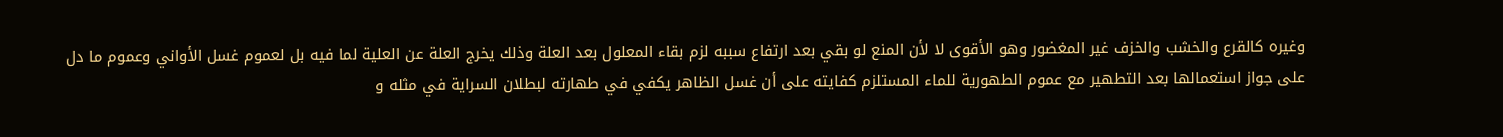وغيره كالقرع والخشب والخزف غير المغضور وهو الأقوى لا لأن المنع لو بقي بعد ارتفاع سببه لزم بقاء المعلول بعد العلة وذلك يخرج العلة عن العلية لما فيه بل لعموم غسل الأواني وعموم ما دل على جواز استعمالها بعد التطهير مع عموم الطهورية للماء المستلزم كفايته على أن غسل الظاهر يكفي في طهارته لبطلان السراية في مثله و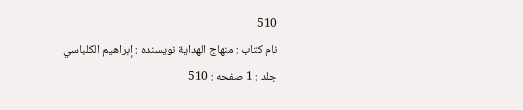510
نام کتاب : منهاج الهداية نویسنده : إبراهيم الكلباسي جلد : 1 صفحه : 510